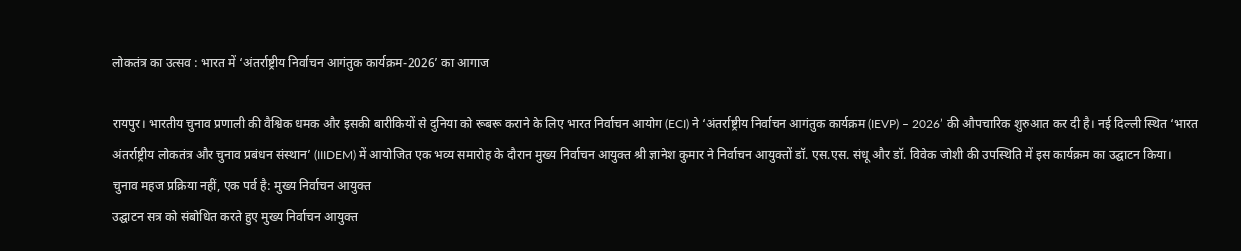लोकतंत्र का उत्सव : भारत में ‘अंतर्राष्ट्रीय निर्वाचन आगंतुक कार्यक्रम-2026’ का आगाज

रायपुर। भारतीय चुनाव प्रणाली की वैश्विक धमक और इसकी बारीकियों से दुनिया को रूबरू कराने के लिए भारत निर्वाचन आयोग (ECI) ने ‘अंतर्राष्ट्रीय निर्वाचन आगंतुक कार्यक्रम (IEVP) – 2026’ की औपचारिक शुरुआत कर दी है। नई दिल्ली स्थित ‘भारत अंतर्राष्ट्रीय लोकतंत्र और चुनाव प्रबंधन संस्थान’ (IIIDEM) में आयोजित एक भव्य समारोह के दौरान मुख्य निर्वाचन आयुक्त श्री ज्ञानेश कुमार ने निर्वाचन आयुक्तों डॉ. एस.एस. संधू और डॉ. विवेक जोशी की उपस्थिति में इस कार्यक्रम का उद्घाटन किया।
चुनाव महज प्रक्रिया नहीं, एक पर्व है: मुख्य निर्वाचन आयुक्त
उद्घाटन सत्र को संबोधित करते हुए मुख्य निर्वाचन आयुक्त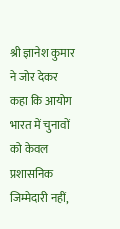श्री ज्ञानेश कुमार ने जोर देकर कहा कि आयोग भारत में चुनावों को केवल प्रशासनिक जिम्मेदारी नहीं,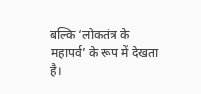बल्कि ‘लोकतंत्र के महापर्व’ के रूप में देखता है।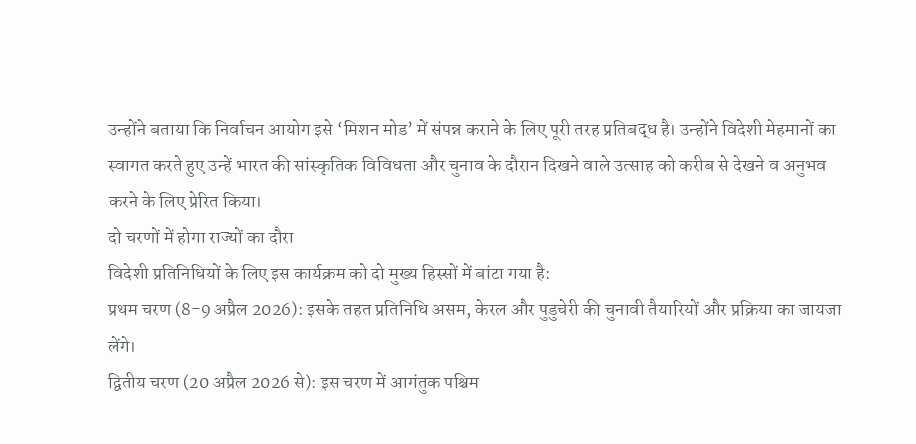उन्होंने बताया कि निर्वाचन आयोग इसे ‘मिशन मोड’ में संपन्न कराने के लिए पूरी तरह प्रतिबद्ध है। उन्होंने विदेशी मेहमानों का स्वागत करते हुए उन्हें भारत की सांस्कृतिक विविधता और चुनाव के दौरान दिखने वाले उत्साह को करीब से देखने व अनुभव करने के लिए प्रेरित किया।
दो चरणों में होगा राज्यों का दौरा
विदेशी प्रतिनिधियों के लिए इस कार्यक्रम को दो मुख्य हिस्सों में बांटा गया है:
प्रथम चरण (8-9 अप्रैल 2026): इसके तहत प्रतिनिधि असम, केरल और पुडुचेरी की चुनावी तैयारियों और प्रक्रिया का जायजा लेंगे।
द्वितीय चरण (20 अप्रैल 2026 से): इस चरण में आगंतुक पश्चिम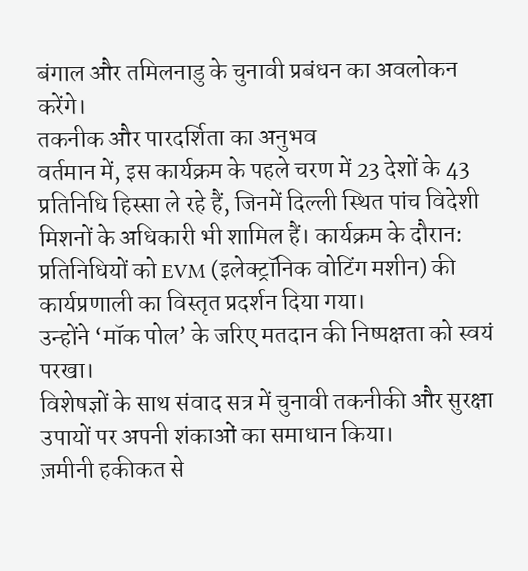बंगाल और तमिलनाडु के चुनावी प्रबंधन का अवलोकन करेंगे।
तकनीक और पारदर्शिता का अनुभव
वर्तमान में, इस कार्यक्रम के पहले चरण में 23 देशों के 43 प्रतिनिधि हिस्सा ले रहे हैं, जिनमें दिल्ली स्थित पांच विदेशी मिशनों के अधिकारी भी शामिल हैं। कार्यक्रम के दौरान:
प्रतिनिधियों को EVM (इलेक्ट्रॉनिक वोटिंग मशीन) की कार्यप्रणाली का विस्तृत प्रदर्शन दिया गया।
उन्होंने ‘मॉक पोल’ के जरिए मतदान की निष्पक्षता को स्वयं परखा।
विशेषज्ञों के साथ संवाद सत्र में चुनावी तकनीकी और सुरक्षा उपायों पर अपनी शंकाओं का समाधान किया।
ज़मीनी हकीकत से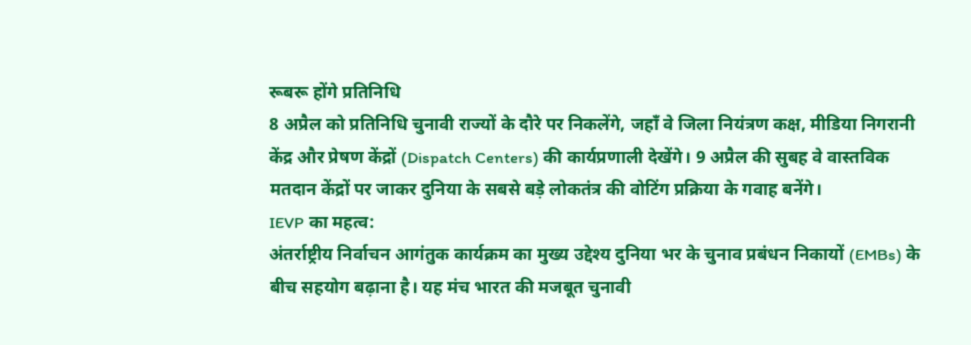रूबरू होंगे प्रतिनिधि
8 अप्रैल को प्रतिनिधि चुनावी राज्यों के दौरे पर निकलेंगे, जहाँ वे जिला नियंत्रण कक्ष, मीडिया निगरानी केंद्र और प्रेषण केंद्रों (Dispatch Centers) की कार्यप्रणाली देखेंगे। 9 अप्रैल की सुबह वे वास्तविक मतदान केंद्रों पर जाकर दुनिया के सबसे बड़े लोकतंत्र की वोटिंग प्रक्रिया के गवाह बनेंगे।
IEVP का महत्व:
अंतर्राष्ट्रीय निर्वाचन आगंतुक कार्यक्रम का मुख्य उद्देश्य दुनिया भर के चुनाव प्रबंधन निकायों (EMBs) के बीच सहयोग बढ़ाना है। यह मंच भारत की मजबूत चुनावी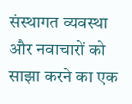संस्थागत व्यवस्था और नवाचारों को साझा करने का एक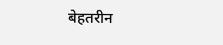बेहतरीन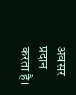अवसर प्रदान करता है।